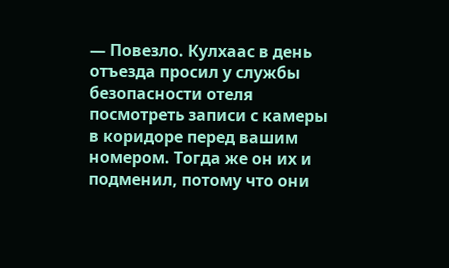— Повезло. Кулхаас в день отъезда просил у службы безопасности отеля посмотреть записи с камеры в коридоре перед вашим номером. Тогда же он их и подменил, потому что они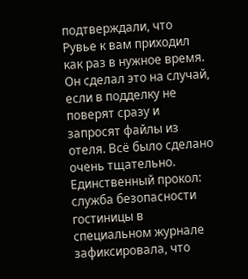подтверждали, что Рувье к вам приходил как раз в нужное время. Он сделал это на случай, если в подделку не поверят сразу и запросят файлы из отеля. Всё было сделано очень тщательно. Единственный прокол: служба безопасности гостиницы в специальном журнале зафиксировала, что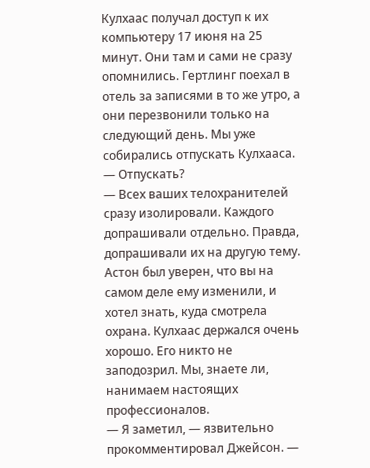Кулхаас получал доступ к их компьютеру 17 июня на 25 минут. Они там и сами не сразу опомнились. Гертлинг поехал в отель за записями в то же утро, а они перезвонили только на следующий день. Мы уже собирались отпускать Кулхааса.
— Отпускать?
— Всех ваших телохранителей сразу изолировали. Каждого допрашивали отдельно. Правда, допрашивали их на другую тему. Астон был уверен, что вы на самом деле ему изменили, и хотел знать, куда смотрела охрана. Кулхаас держался очень хорошо. Его никто не заподозрил. Мы, знаете ли, нанимаем настоящих профессионалов.
— Я заметил, — язвительно прокомментировал Джейсон. —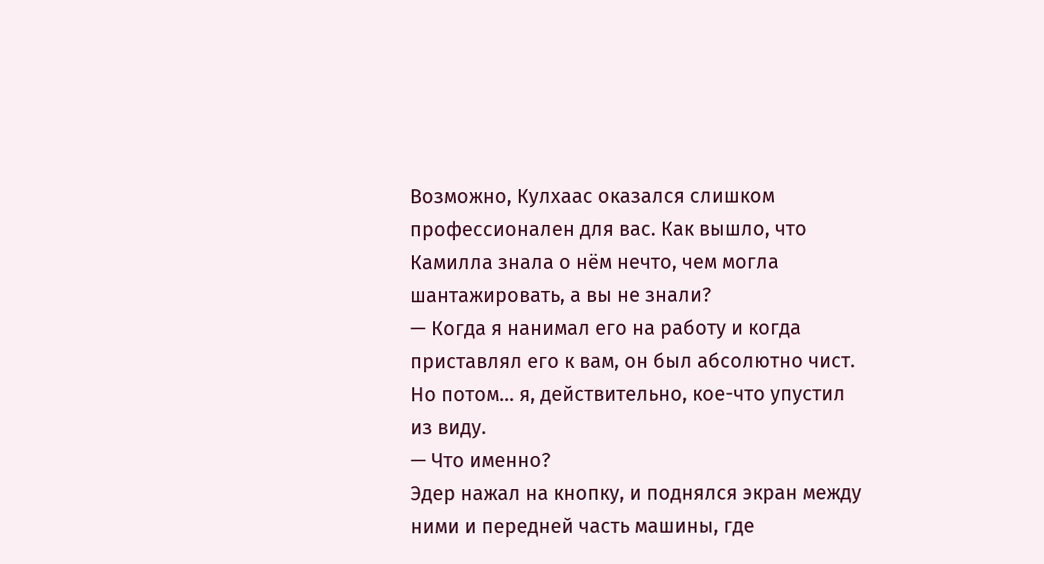Возможно, Кулхаас оказался слишком профессионален для вас. Как вышло, что Камилла знала о нём нечто, чем могла шантажировать, а вы не знали?
— Когда я нанимал его на работу и когда приставлял его к вам, он был абсолютно чист. Но потом… я, действительно, кое-что упустил из виду.
— Что именно?
Эдер нажал на кнопку, и поднялся экран между ними и передней часть машины, где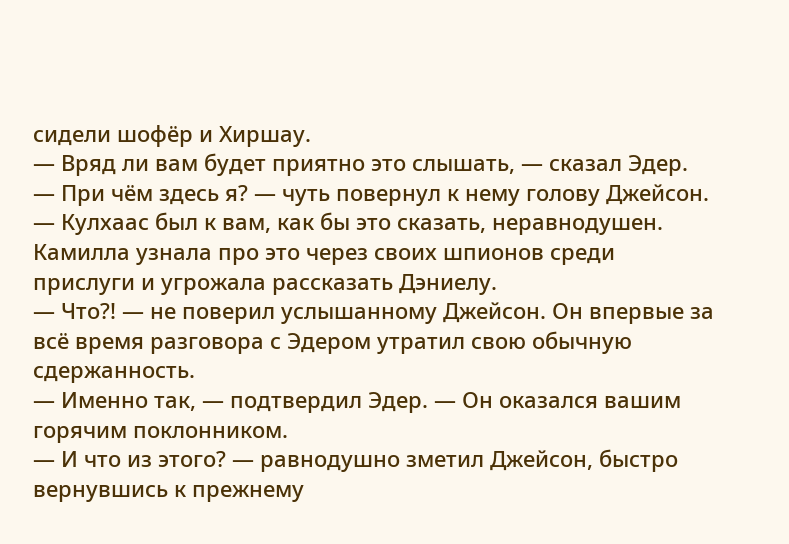сидели шофёр и Хиршау.
— Вряд ли вам будет приятно это слышать, — сказал Эдер.
— При чём здесь я? — чуть повернул к нему голову Джейсон.
— Кулхаас был к вам, как бы это сказать, неравнодушен. Камилла узнала про это через своих шпионов среди прислуги и угрожала рассказать Дэниелу.
— Что?! — не поверил услышанному Джейсон. Он впервые за всё время разговора с Эдером утратил свою обычную сдержанность.
— Именно так, — подтвердил Эдер. — Он оказался вашим горячим поклонником.
— И что из этого? — равнодушно зметил Джейсон, быстро вернувшись к прежнему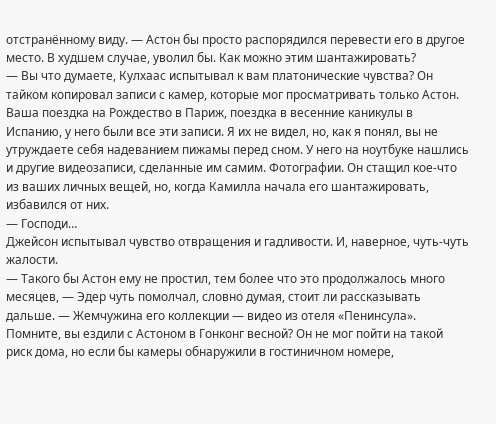отстранённому виду. — Астон бы просто распорядился перевести его в другое место. В худшем случае, уволил бы. Как можно этим шантажировать?
— Вы что думаете, Кулхаас испытывал к вам платонические чувства? Он тайком копировал записи с камер, которые мог просматривать только Астон. Ваша поездка на Рождество в Париж, поездка в весенние каникулы в Испанию, у него были все эти записи. Я их не видел, но, как я понял, вы не утруждаете себя надеванием пижамы перед сном. У него на ноутбуке нашлись и другие видеозаписи, сделанные им самим. Фотографии. Он стащил кое-что из ваших личных вещей, но, когда Камилла начала его шантажировать, избавился от них.
— Господи…
Джейсон испытывал чувство отвращения и гадливости. И, наверное, чуть-чуть жалости.
— Такого бы Астон ему не простил, тем более что это продолжалось много месяцев, — Эдер чуть помолчал, словно думая, стоит ли рассказывать дальше. — Жемчужина его коллекции — видео из отеля «Пенинсула». Помните, вы ездили с Астоном в Гонконг весной? Он не мог пойти на такой риск дома, но если бы камеры обнаружили в гостиничном номере,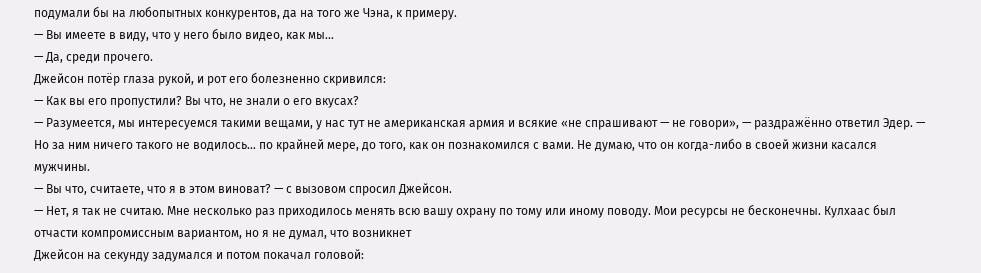подумали бы на любопытных конкурентов, да на того же Чэна, к примеру.
— Вы имеете в виду, что у него было видео, как мы…
— Да, среди прочего.
Джейсон потёр глаза рукой, и рот его болезненно скривился:
— Как вы его пропустили? Вы что, не знали о его вкусах?
— Разумеется, мы интересуемся такими вещами, у нас тут не американская армия и всякие «не спрашивают — не говори», — раздражённо ответил Эдер. — Но за ним ничего такого не водилось… по крайней мере, до того, как он познакомился с вами. Не думаю, что он когда-либо в своей жизни касался мужчины.
— Вы что, считаете, что я в этом виноват? — с вызовом спросил Джейсон.
— Нет, я так не считаю. Мне несколько раз приходилось менять всю вашу охрану по тому или иному поводу. Мои ресурсы не бесконечны. Кулхаас был отчасти компромиссным вариантом, но я не думал, что возникнет
Джейсон на секунду задумался и потом покачал головой: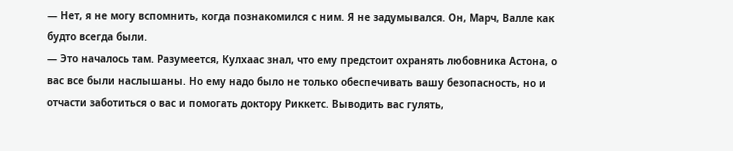— Нет, я не могу вспомнить, когда познакомился с ним. Я не задумывался. Он, Марч, Валле как будто всегда были.
— Это началось там. Разумеется, Кулхаас знал, что ему предстоит охранять любовника Астона, о вас все были наслышаны. Но ему надо было не только обеспечивать вашу безопасность, но и отчасти заботиться о вас и помогать доктору Риккетс. Выводить вас гулять,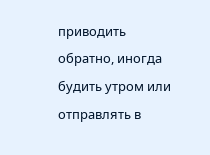приводить обратно, иногда будить утром или отправлять в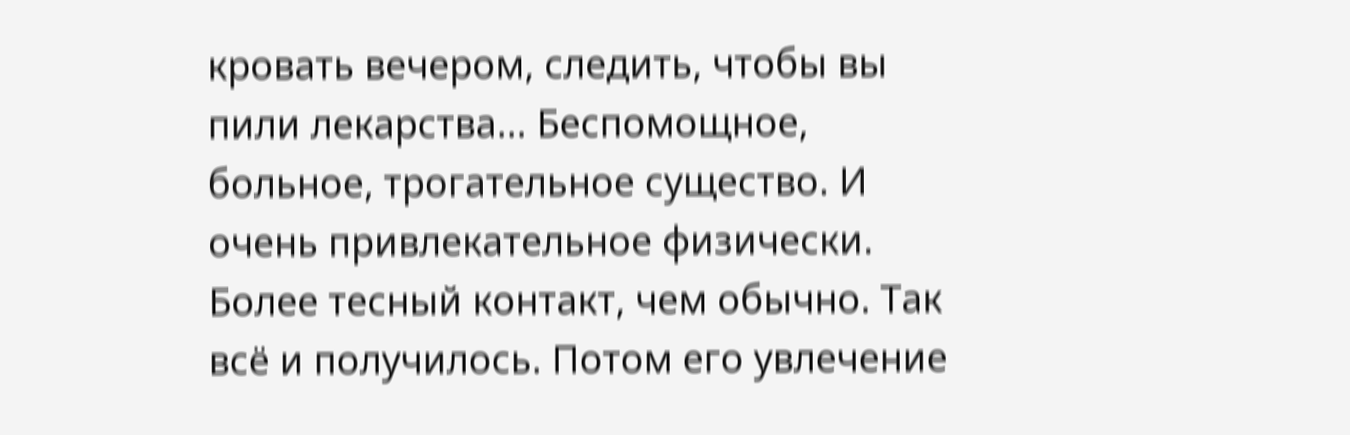кровать вечером, следить, чтобы вы пили лекарства… Беспомощное, больное, трогательное существо. И очень привлекательное физически. Более тесный контакт, чем обычно. Так всё и получилось. Потом его увлечение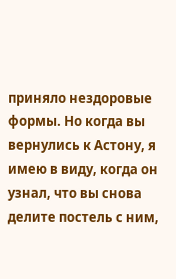приняло нездоровые формы. Но когда вы вернулись к Астону, я имею в виду, когда он узнал, что вы снова делите постель с ним,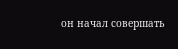он начал совершать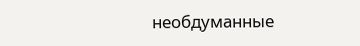необдуманные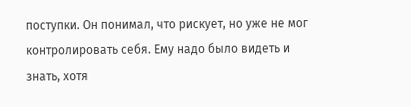поступки. Он понимал, что рискует, но уже не мог контролировать себя. Ему надо было видеть и знать, хотя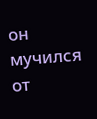он мучился от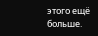этого ещё больше.